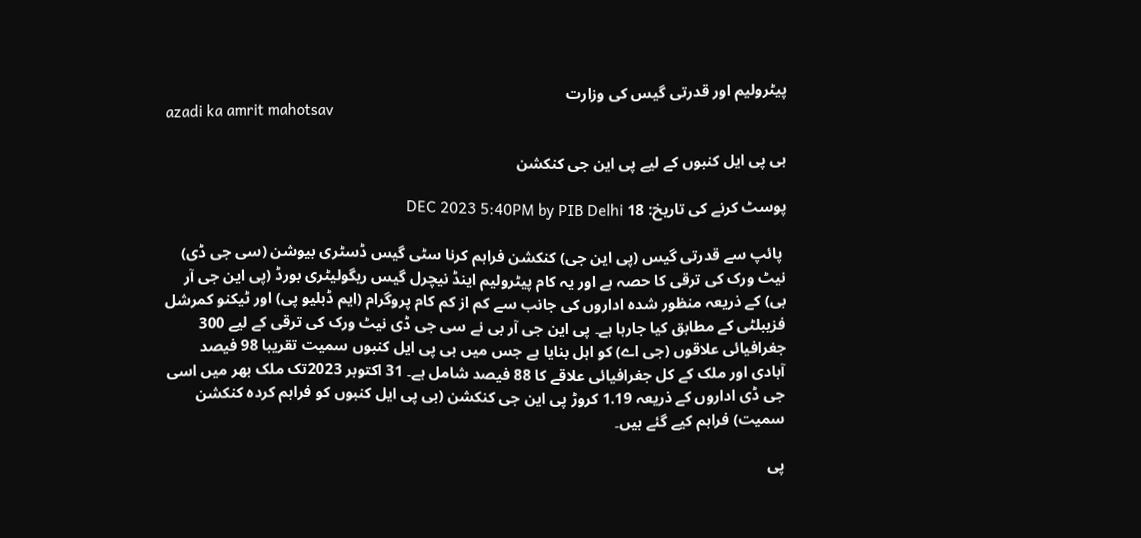پیٹرولیم اور قدرتی گیس کی وزارت
azadi ka amrit mahotsav

بی پی ایل کنبوں کے لیے پی این جی کنکشن

پوسٹ کرنے کی تاریخ: 18 DEC 2023 5:40PM by PIB Delhi

 پائپ سے قدرتی گیس (پی این جی) کنکشن فراہم کرنا سٹی گیس ڈسٹری بیوشن (سی جی ڈی) نیٹ ورک کی ترقی کا حصہ ہے اور یہ کام پیٹرولیم اینڈ نیچرل گیس ریگولیٹری بورڈ (پی این جی آر بی) کے ذریعہ منظور شدہ اداروں کی جانب سے کم از کم کام پروگرام (ایم ڈبلیو پی) اور ٹیکنو کمرشل فزیبلٹی کے مطابق کیا جارہا ہے۔ پی این جی آر بی نے سی جی ڈی نیٹ ورک کی ترقی کے لیے 300 جغرافیائی علاقوں (جی اے) کو اہل بنایا ہے جس میں بی پی ایل کنبوں سمیت تقریبا 98 فیصد آبادی اور ملک کے کل جغرافیائی علاقے کا 88 فیصد شامل ہے۔ 31 اکتوبر 2023تک ملک بھر میں اسی جی ڈی اداروں کے ذریعہ 1.19 کروڑ پی این جی کنکشن (بی پی ایل کنبوں کو فراہم کردہ کنکشن سمیت) فراہم کیے گئے ہیں۔

پی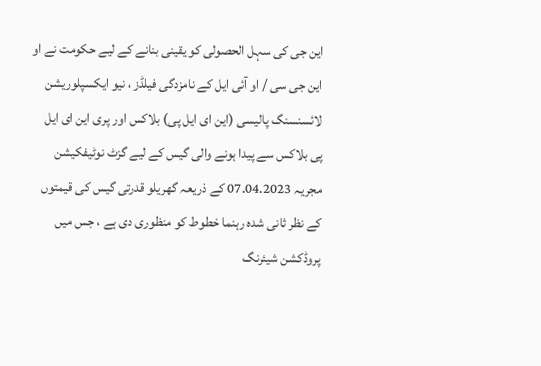این جی کی سہل الحصولی کو یقینی بنانے کے لیے حکومت نے او این جی سی / او آئی ایل کے نامزدگی فیلڈز ، نیو ایکسپلوریشن لائسنسنگ پالیسی (این ای ایل پی) بلاکس اور پری این ای ایل پی بلاکس سے پیدا ہونے والی گیس کے لیے گزٹ نوٹیفکیشن مجریہ 07.04.2023 کے ذریعہ گھریلو قدرتی گیس کی قیمتوں کے نظر ثانی شدہ رہنما خطوط کو منظوری دی ہے ، جس میں پروڈکشن شیئرنگ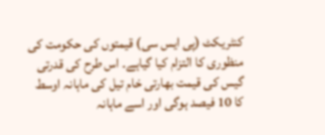کنٹریکٹ (پی ایس سی) قیمتوں کی حکومت کی منظوری کا التزام کیا گیاہے۔ اس طرح کی قدرتی گیس کی قیمت بھارتی خام تیل کی ماہانہ اوسط کا 10 فیصد ہوگی اور اسے ماہانہ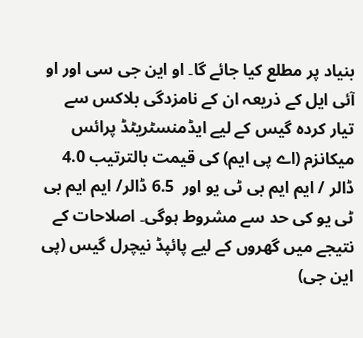بنیاد پر مطلع کیا جائے گا۔ او این جی سی اور او آئی ایل کے ذریعہ ان کے نامزدگی بلاکس سے تیار کردہ گیس کے لیے ایڈمنسٹریٹڈ پرائس میکانزم (اے پی ایم) کی قیمت بالترتیب 4.0 ڈالر / ایم ایم بی ٹی یو اور  6.5 ڈالر/ ایم ایم بی ٹی یو کی حد سے مشروط ہوگی۔ اصلاحات کے نتیجے میں گھروں کے لیے پائپڈ نیچرل گیس (پی این جی)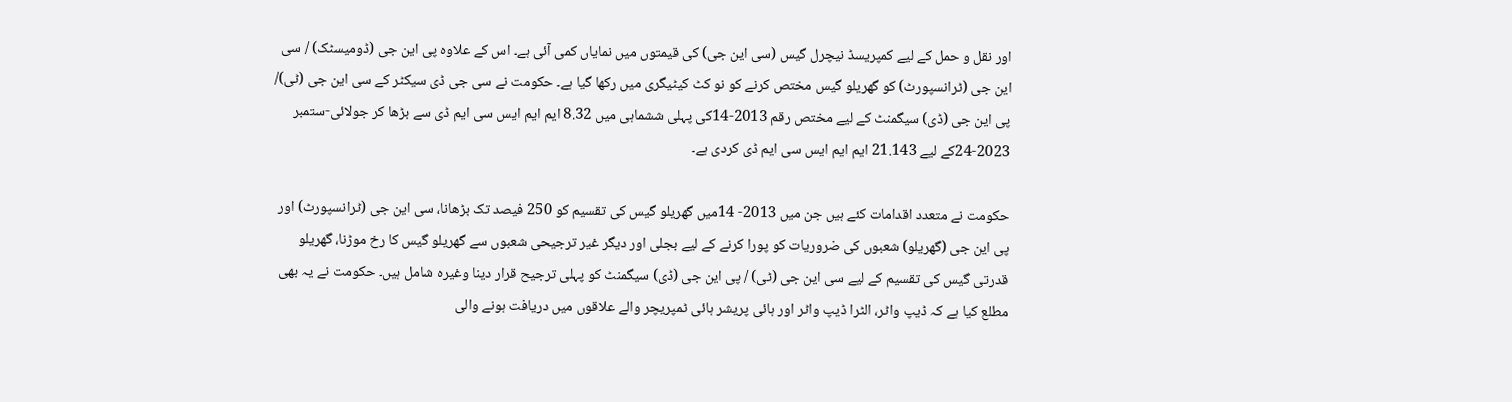اور نقل و حمل کے لیے کمپریسڈ نیچرل گیس (سی این جی) کی قیمتوں میں نمایاں کمی آئی ہے۔ اس کے علاوہ پی این جی (ڈومیسٹک) / سی این جی (ٹرانسپورٹ) کو گھریلو گیس مختص کرنے کو نو کٹ کیٹیگری میں رکھا گیا ہے۔ حکومت نے سی جی ڈی سیکٹر کے سی این جی (ٹی)/ پی این جی (ڈی) سیگمنٹ کے لیے مختص رقم 2013-14کی پہلی ششماہی میں 8.32 ایم ایم ایس سی ایم ڈی سے بڑھا کر جولائی-ستمبر 2023-24کے لیے 21.143 ایم ایم ایس سی ایم ڈی کردی ہے۔

حکومت نے متعدد اقدامات کئے ہیں جن میں 2013- 14میں گھریلو گیس کی تقسیم کو 250 فیصد تک بڑھانا، سی این جی (ٹرانسپورٹ) اور پی این جی (گھریلو) شعبوں کی ضروریات کو پورا کرنے کے لیے بجلی اور دیگر غیر ترجیحی شعبوں سے گھریلو گیس کا رخ موڑنا، گھریلو قدرتی گیس کی تقسیم کے لیے سی این جی (ٹی) / پی این جی (ڈی) سیگمنٹ کو پہلی ترجیح قرار دینا وغیرہ شامل ہیں۔ حکومت نے یہ بھی مطلع کیا ہے کہ ڈیپ واٹر، الٹرا ڈیپ واٹر اور ہائی پریشر ہائی ٹمپریچر والے علاقوں میں دریافت ہونے والی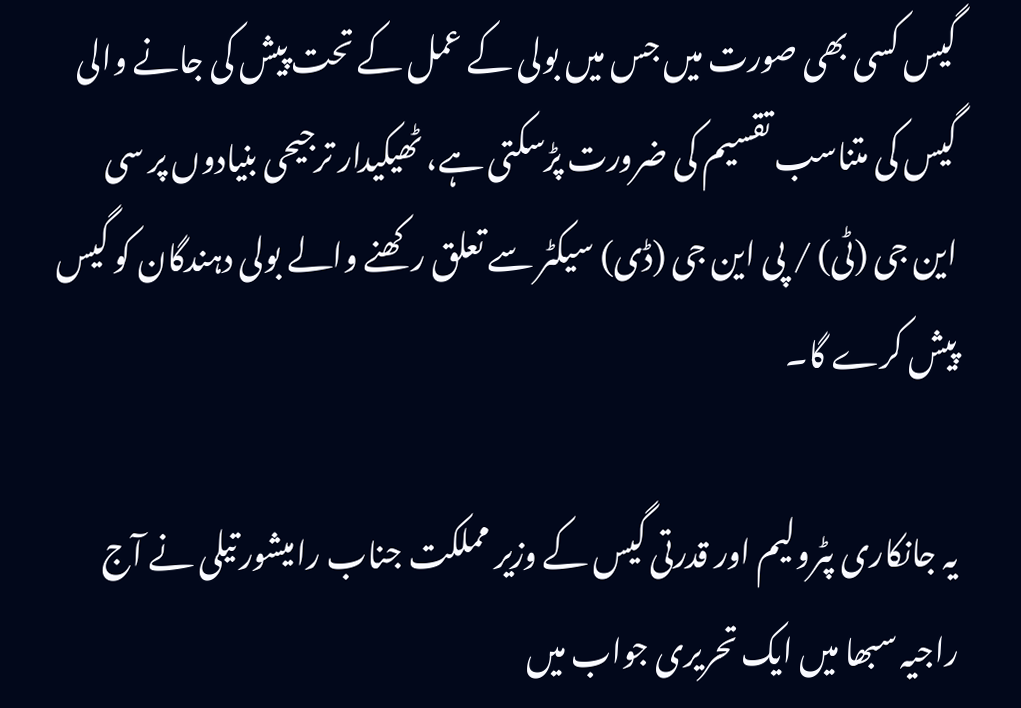گیس کسی بھی صورت میں جس میں بولی کے عمل کے تحت پیش کی جانے والی گیس کی متناسب تقسیم کی ضرورت پڑسکتی ہے، ٹھیکیدار ترجیحی بنیادوں پر سی این جی (ٹی) / پی این جی (ڈی) سیکٹر سے تعلق رکھنے والے بولی دہندگان کو گیس پیش کرے گا۔

یہ جانکاری پٹرولیم اور قدرتی گیس کے وزیر مملکت جناب رامیشور تیلی نے آج راجیہ سبھا میں ایک تحریری جواب میں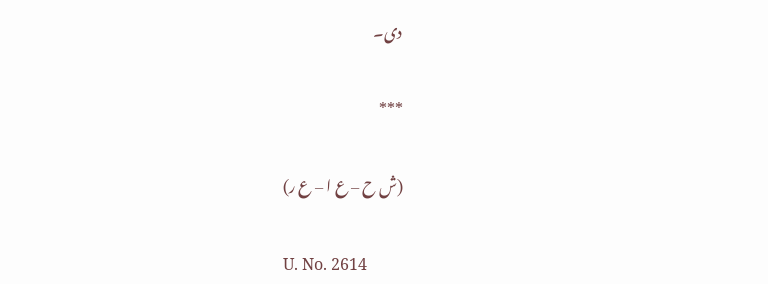دی۔

***

(ش ح – ع ا – ع ر)

U. No. 2614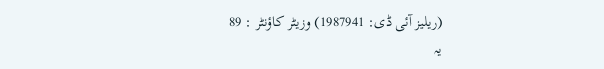(ریلیز آئی ڈی: 1987941) وزیٹر کاؤنٹر : 89
یہ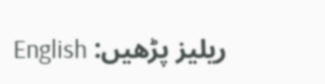ریلیز پڑھیں: English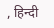, हिन्दी